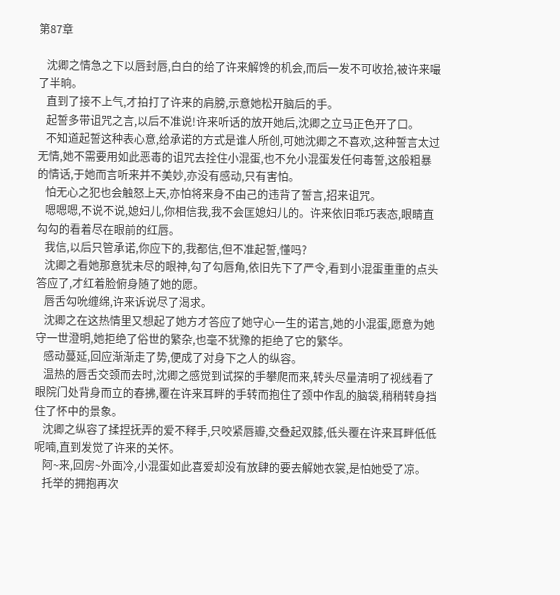第87章

    沈卿之情急之下以唇封唇,白白的给了许来解馋的机会,而后一发不可收拾,被许来嘬了半晌。
    直到了接不上气,才拍打了许来的肩膀,示意她松开脑后的手。
    起誓多带诅咒之言,以后不准说!许来听话的放开她后,沈卿之立马正色开了口。
    不知道起誓这种表心意,给承诺的方式是谁人所创,可她沈卿之不喜欢,这种誓言太过无情,她不需要用如此恶毒的诅咒去拴住小混蛋,也不允小混蛋发任何毒誓,这般粗暴的情话,于她而言听来并不美妙,亦没有感动,只有害怕。
    怕无心之犯也会触怒上天,亦怕将来身不由己的违背了誓言,招来诅咒。
    嗯嗯嗯,不说不说,媳妇儿,你相信我,我不会匡媳妇儿的。许来依旧乖巧表态,眼睛直勾勾的看着尽在眼前的红唇。
    我信,以后只管承诺,你应下的,我都信,但不准起誓,懂吗?
    沈卿之看她那意犹未尽的眼神,勾了勾唇角,依旧先下了严令,看到小混蛋重重的点头答应了,才红着脸俯身随了她的愿。
    唇舌勾吮缠绵,许来诉说尽了渴求。
    沈卿之在这热情里又想起了她方才答应了她守心一生的诺言,她的小混蛋,愿意为她守一世澄明,她拒绝了俗世的繁杂,也毫不犹豫的拒绝了它的繁华。
    感动蔓延,回应渐渐走了势,便成了对身下之人的纵容。
    温热的唇舌交颈而去时,沈卿之感觉到试探的手攀爬而来,转头尽量清明了视线看了眼院门处背身而立的春拂,覆在许来耳畔的手转而抱住了颈中作乱的脑袋,稍稍转身挡住了怀中的景象。
    沈卿之纵容了揉捏抚弄的爱不释手,只咬紧唇瓣,交叠起双膝,低头覆在许来耳畔低低呢喃,直到发觉了许来的关怀。
    阿~来,回房~外面冷,小混蛋如此喜爱却没有放肆的要去解她衣裳,是怕她受了凉。
    托举的拥抱再次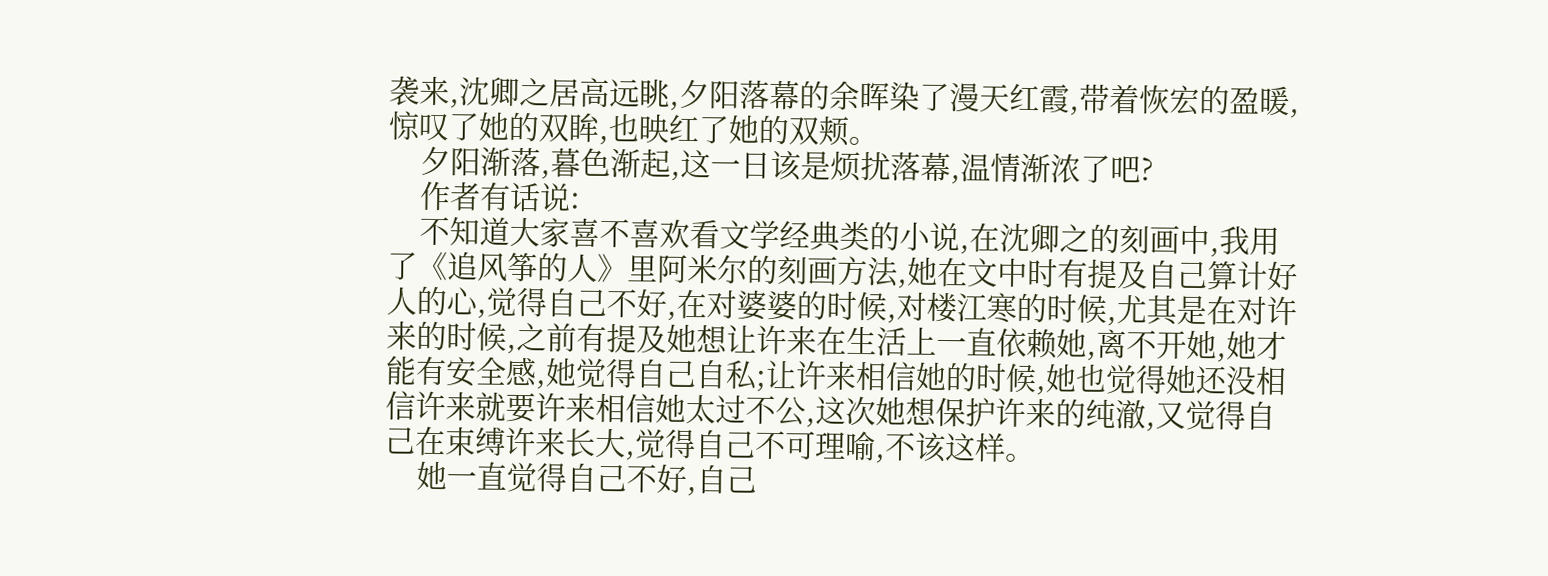袭来,沈卿之居高远眺,夕阳落幕的余晖染了漫天红霞,带着恢宏的盈暖,惊叹了她的双眸,也映红了她的双颊。
    夕阳渐落,暮色渐起,这一日该是烦扰落幕,温情渐浓了吧?
    作者有话说:
    不知道大家喜不喜欢看文学经典类的小说,在沈卿之的刻画中,我用了《追风筝的人》里阿米尔的刻画方法,她在文中时有提及自己算计好人的心,觉得自己不好,在对婆婆的时候,对楼江寒的时候,尤其是在对许来的时候,之前有提及她想让许来在生活上一直依赖她,离不开她,她才能有安全感,她觉得自己自私;让许来相信她的时候,她也觉得她还没相信许来就要许来相信她太过不公,这次她想保护许来的纯澈,又觉得自己在束缚许来长大,觉得自己不可理喻,不该这样。
    她一直觉得自己不好,自己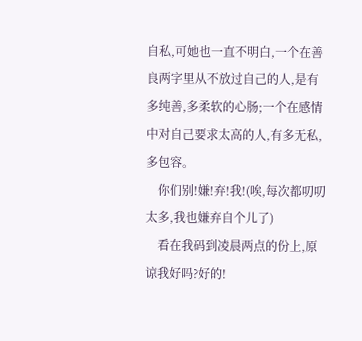自私,可她也一直不明白,一个在善良两字里从不放过自己的人,是有多纯善,多柔软的心肠;一个在感情中对自己要求太高的人,有多无私,多包容。
    你们别!嫌!弃!我!(唉,每次都叨叨太多,我也嫌弃自个儿了)
    看在我码到凌晨两点的份上,原谅我好吗?好的!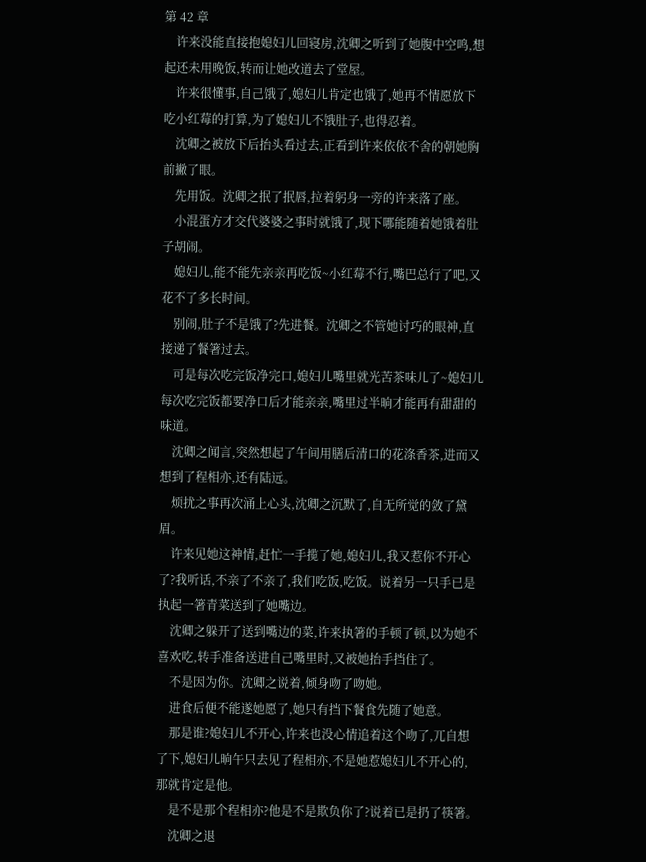第 42 章
    许来没能直接抱媳妇儿回寝房,沈卿之听到了她腹中空鸣,想起还未用晚饭,转而让她改道去了堂屋。
    许来很懂事,自己饿了,媳妇儿肯定也饿了,她再不情愿放下吃小红莓的打算,为了媳妇儿不饿肚子,也得忍着。
    沈卿之被放下后抬头看过去,正看到许来依依不舍的朝她胸前撇了眼。
    先用饭。沈卿之抿了抿唇,拉着躬身一旁的许来落了座。
    小混蛋方才交代婆婆之事时就饿了,现下哪能随着她饿着肚子胡闹。
    媳妇儿,能不能先亲亲再吃饭~小红莓不行,嘴巴总行了吧,又花不了多长时间。
    别闹,肚子不是饿了?先进餐。沈卿之不管她讨巧的眼神,直接递了餐箸过去。
    可是每次吃完饭净完口,媳妇儿嘴里就光苦茶味儿了~媳妇儿每次吃完饭都要净口后才能亲亲,嘴里过半晌才能再有甜甜的味道。
    沈卿之闻言,突然想起了午间用膳后清口的花涤香茶,进而又想到了程相亦,还有陆远。
    烦扰之事再次涌上心头,沈卿之沉默了,自无所觉的敛了黛眉。
    许来见她这神情,赶忙一手揽了她,媳妇儿,我又惹你不开心了?我听话,不亲了不亲了,我们吃饭,吃饭。说着另一只手已是执起一箸青菜送到了她嘴边。
    沈卿之躲开了送到嘴边的菜,许来执箸的手顿了顿,以为她不喜欢吃,转手准备送进自己嘴里时,又被她抬手挡住了。
    不是因为你。沈卿之说着,倾身吻了吻她。
    进食后便不能遂她愿了,她只有挡下餐食先随了她意。
    那是谁?媳妇儿不开心,许来也没心情追着这个吻了,兀自想了下,媳妇儿晌午只去见了程相亦,不是她惹媳妇儿不开心的,那就肯定是他。
    是不是那个程相亦?他是不是欺负你了?说着已是扔了筷箸。
    沈卿之退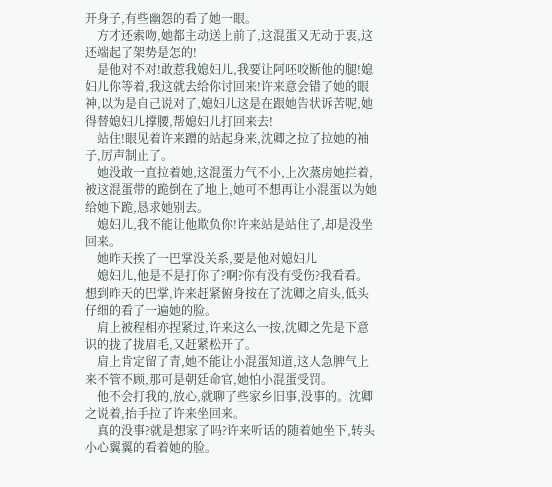开身子,有些幽怨的看了她一眼。
    方才还索吻,她都主动送上前了,这混蛋又无动于衷,这还端起了架势是怎的!
    是他对不对!敢惹我媳妇儿,我要让阿呸咬断他的腿!媳妇儿你等着,我这就去给你讨回来!许来意会错了她的眼神,以为是自己说对了,媳妇儿这是在跟她告状诉苦呢,她得替媳妇儿撑腰,帮媳妇儿打回来去!
    站住!眼见着许来蹭的站起身来,沈卿之拉了拉她的袖子,厉声制止了。
    她没敢一直拉着她,这混蛋力气不小,上次蒸房她拦着,被这混蛋带的跪倒在了地上,她可不想再让小混蛋以为她给她下跪,恳求她别去。
    媳妇儿,我不能让他欺负你!许来站是站住了,却是没坐回来。
    她昨天挨了一巴掌没关系,要是他对媳妇儿
    媳妇儿,他是不是打你了?啊?你有没有受伤?我看看。想到昨天的巴掌,许来赶紧俯身按在了沈卿之肩头,低头仔细的看了一遍她的脸。
    肩上被程相亦捏紧过,许来这么一按,沈卿之先是下意识的拢了拢眉毛,又赶紧松开了。
    肩上肯定留了青,她不能让小混蛋知道,这人急脾气上来不管不顾,那可是朝廷命官,她怕小混蛋受罚。
    他不会打我的,放心,就聊了些家乡旧事,没事的。沈卿之说着,抬手拉了许来坐回来。
    真的没事?就是想家了吗?许来听话的随着她坐下,转头小心翼翼的看着她的脸。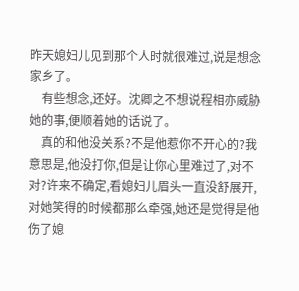昨天媳妇儿见到那个人时就很难过,说是想念家乡了。
    有些想念,还好。沈卿之不想说程相亦威胁她的事,便顺着她的话说了。
    真的和他没关系?不是他惹你不开心的?我意思是,他没打你,但是让你心里难过了,对不对?许来不确定,看媳妇儿眉头一直没舒展开,对她笑得的时候都那么牵强,她还是觉得是他伤了媳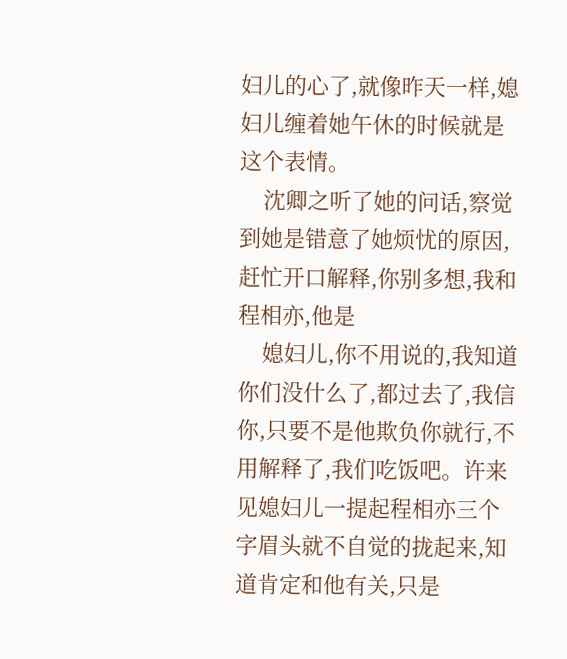妇儿的心了,就像昨天一样,媳妇儿缠着她午休的时候就是这个表情。
    沈卿之听了她的问话,察觉到她是错意了她烦忧的原因,赶忙开口解释,你别多想,我和程相亦,他是
    媳妇儿,你不用说的,我知道你们没什么了,都过去了,我信你,只要不是他欺负你就行,不用解释了,我们吃饭吧。许来见媳妇儿一提起程相亦三个字眉头就不自觉的拢起来,知道肯定和他有关,只是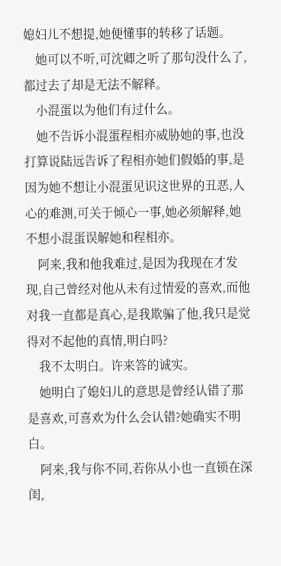媳妇儿不想提,她便懂事的转移了话题。
    她可以不听,可沈卿之听了那句没什么了,都过去了却是无法不解释。
    小混蛋以为他们有过什么。
    她不告诉小混蛋程相亦威胁她的事,也没打算说陆远告诉了程相亦她们假婚的事,是因为她不想让小混蛋见识这世界的丑恶,人心的难测,可关于倾心一事,她必须解释,她不想小混蛋误解她和程相亦。
    阿来,我和他我难过,是因为我现在才发现,自己曾经对他从未有过情爱的喜欢,而他对我一直都是真心,是我欺骗了他,我只是觉得对不起他的真情,明白吗?
    我不太明白。许来答的诚实。
    她明白了媳妇儿的意思是曾经认错了那是喜欢,可喜欢为什么会认错?她确实不明白。
    阿来,我与你不同,若你从小也一直锁在深闺,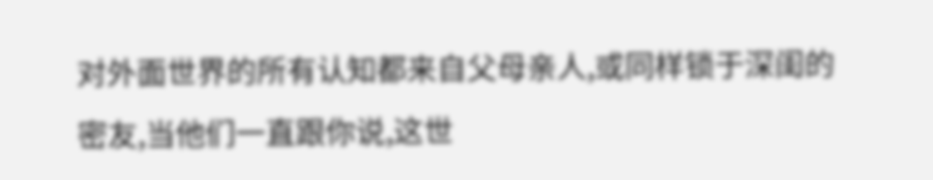对外面世界的所有认知都来自父母亲人,或同样锁于深闺的密友,当他们一直跟你说,这世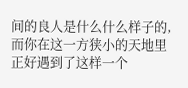间的良人是什么什么样子的,而你在这一方狭小的天地里正好遇到了这样一个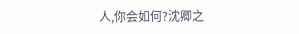人,你会如何?沈卿之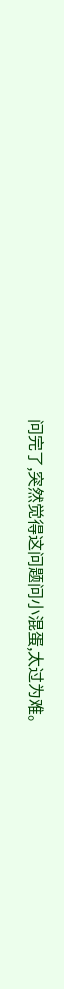问完了,突然觉得这问题问小混蛋,太过为难。